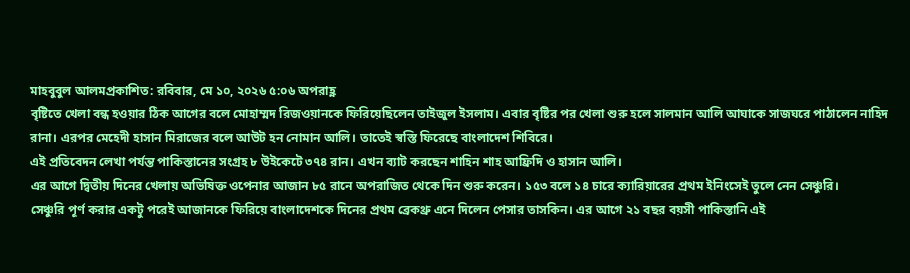মাহবুবুল আলমপ্রকাশিত: রবিবার, মে ১০, ২০২৬ ৫:০৬ অপরাহ্ণ
বৃষ্টিতে খেলা বন্ধ হওয়ার ঠিক আগের বলে মোহাম্মদ রিজওয়ানকে ফিরিয়েছিলেন তাইজুল ইসলাম। এবার বৃষ্টির পর খেলা শুরু হলে সালমান আলি আঘাকে সাজঘরে পাঠালেন নাহিদ রানা। এরপর মেহেদী হাসান মিরাজের বলে আউট হন নোমান আলি। তাতেই স্বস্তি ফিরেছে বাংলাদেশ শিবিরে।
এই প্রতিবেদন লেখা পর্যন্ত পাকিস্তানের সংগ্রহ ৮ উইকেটে ৩৭৪ রান। এখন ব্যাট করছেন শাহিন শাহ আফ্রিদি ও হাসান আলি।
এর আগে দ্বিতীয় দিনের খেলায় অভিষিক্ত ওপেনার আজান ৮৫ রানে অপরাজিত থেকে দিন শুরু করেন। ১৫৩ বলে ১৪ চারে ক্যারিয়ারের প্রথম ইনিংসেই তুলে নেন সেঞ্চুরি।
সেঞ্চুরি পূর্ণ করার একটু পরেই আজানকে ফিরিয়ে বাংলাদেশকে দিনের প্রথম ব্রেকথ্রু এনে দিলেন পেসার তাসকিন। এর আগে ২১ বছর বয়সী পাকিস্তানি এই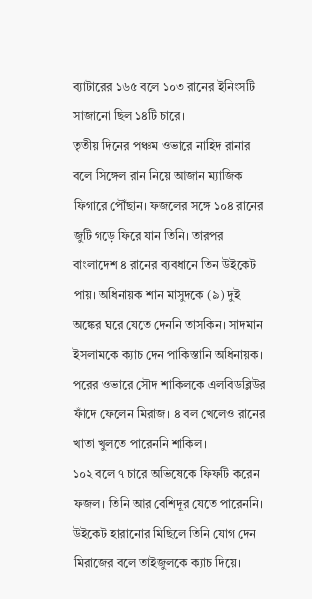ব্যাটারের ১৬৫ বলে ১০৩ রানের ইনিংসটি সাজানো ছিল ১৪টি চারে।
তৃতীয় দিনের পঞ্চম ওভারে নাহিদ রানার বলে সিঙ্গেল রান নিয়ে আজান ম্যাজিক ফিগারে পৌঁছান। ফজলের সঙ্গে ১০৪ রানের জুটি গড়ে ফিরে যান তিনি। তারপর বাংলাদেশ ৪ রানের ব্যবধানে তিন উইকেট পায়। অধিনায়ক শান মাসুদকে (৯) দুই অঙ্কের ঘরে যেতে দেননি তাসকিন। সাদমান ইসলামকে ক্যাচ দেন পাকিস্তানি অধিনায়ক। পরের ওভারে সৌদ শাকিলকে এলবিডব্লিউর ফাঁদে ফেলেন মিরাজ। ৪ বল খেলেও রানের খাতা খুলতে পারেননি শাকিল।
১০২ বলে ৭ চারে অভিষেকে ফিফটি করেন ফজল। তিনি আর বেশিদূর যেতে পারেননি। উইকেট হারানোর মিছিলে তিনি যোগ দেন মিরাজের বলে তাইজুলকে ক্যাচ দিয়ে।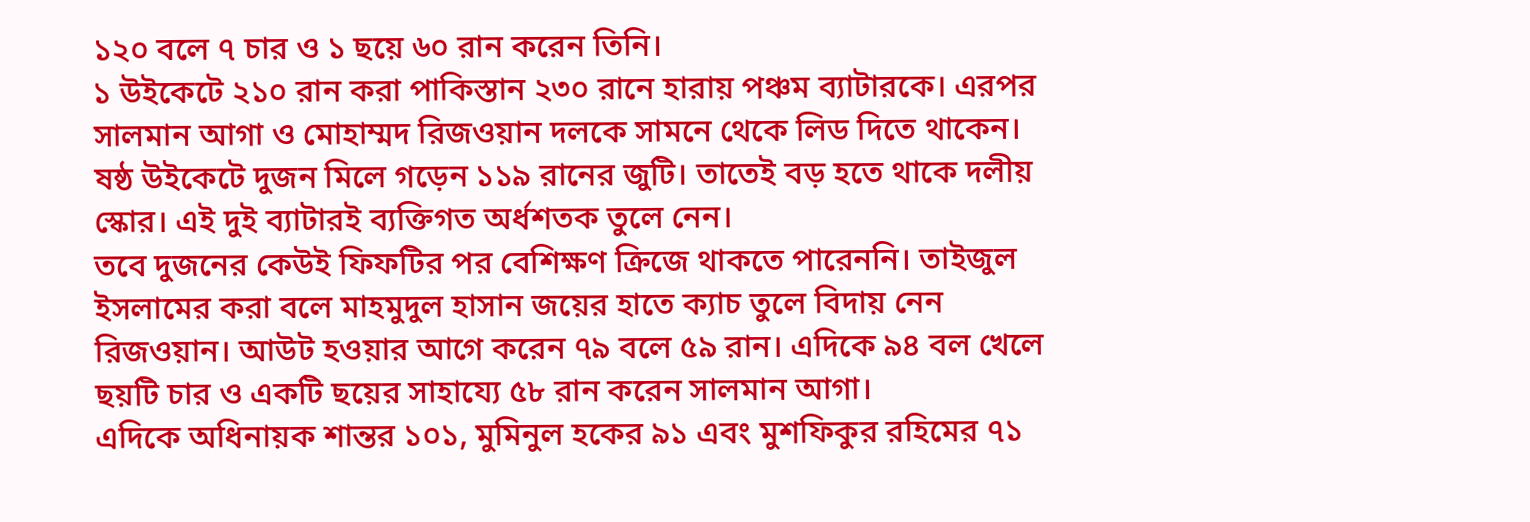১২০ বলে ৭ চার ও ১ ছয়ে ৬০ রান করেন তিনি।
১ উইকেটে ২১০ রান করা পাকিস্তান ২৩০ রানে হারায় পঞ্চম ব্যাটারকে। এরপর সালমান আগা ও মোহাম্মদ রিজওয়ান দলকে সামনে থেকে লিড দিতে থাকেন। ষষ্ঠ উইকেটে দুজন মিলে গড়েন ১১৯ রানের জুটি। তাতেই বড় হতে থাকে দলীয় স্কোর। এই দুই ব্যাটারই ব্যক্তিগত অর্ধশতক তুলে নেন।
তবে দুজনের কেউই ফিফটির পর বেশিক্ষণ ক্রিজে থাকতে পারেননি। তাইজুল ইসলামের করা বলে মাহমুদুল হাসান জয়ের হাতে ক্যাচ তুলে বিদায় নেন রিজওয়ান। আউট হওয়ার আগে করেন ৭৯ বলে ৫৯ রান। এদিকে ৯৪ বল খেলে ছয়টি চার ও একটি ছয়ের সাহায্যে ৫৮ রান করেন সালমান আগা।
এদিকে অধিনায়ক শান্তর ১০১, মুমিনুল হকের ৯১ এবং মুশফিকুর রহিমের ৭১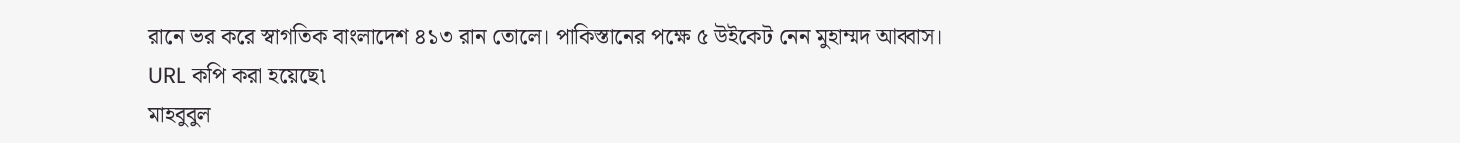রানে ভর করে স্বাগতিক বাংলাদেশ ৪১৩ রান তোলে। পাকিস্তানের পক্ষে ৫ উইকেট নেন মুহাম্মদ আব্বাস।
URL কপি করা হয়েছে৷
মাহবুবুল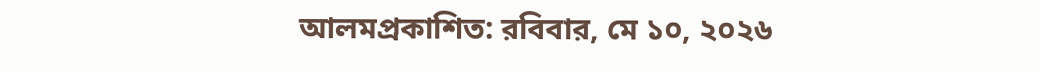আলমপ্রকাশিত: রবিবার, মে ১০, ২০২৬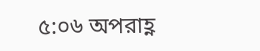৫:০৬ অপরাহ্ণ